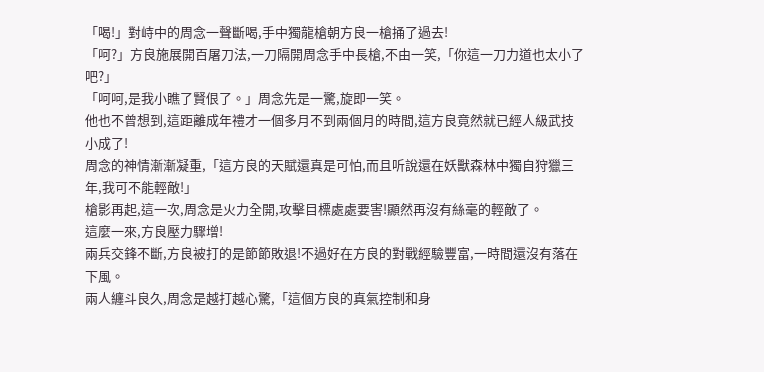「喝!」對峙中的周念一聲斷喝,手中獨龍槍朝方良一槍捅了過去!
「呵?」方良施展開百屠刀法,一刀隔開周念手中長槍,不由一笑,「你這一刀力道也太小了吧?」
「呵呵,是我小瞧了賢佷了。」周念先是一驚,旋即一笑。
他也不曾想到,這距離成年禮才一個多月不到兩個月的時間,這方良竟然就已經人級武技小成了!
周念的神情漸漸凝重,「這方良的天賦還真是可怕,而且听說還在妖獸森林中獨自狩獵三年,我可不能輕敵!」
槍影再起,這一次,周念是火力全開,攻擊目標處處要害!顯然再沒有絲毫的輕敵了。
這麼一來,方良壓力驟增!
兩兵交鋒不斷,方良被打的是節節敗退!不過好在方良的對戰經驗豐富,一時間還沒有落在下風。
兩人纏斗良久,周念是越打越心驚,「這個方良的真氣控制和身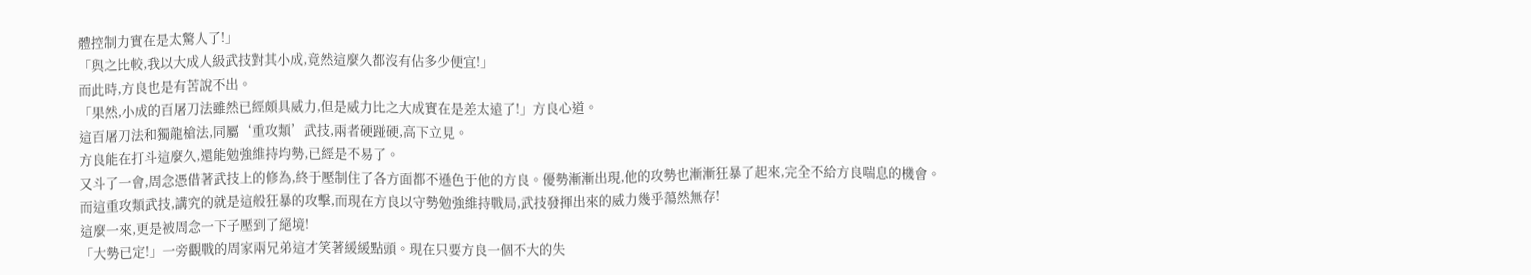體控制力實在是太驚人了!」
「與之比較,我以大成人級武技對其小成,竟然這麼久都沒有佔多少便宜!」
而此時,方良也是有苦說不出。
「果然,小成的百屠刀法雖然已經頗具威力,但是威力比之大成實在是差太遠了!」方良心道。
這百屠刀法和獨龍槍法,同屬‘重攻類’武技,兩者硬踫硬,高下立見。
方良能在打斗這麼久,還能勉強維持均勢,已經是不易了。
又斗了一會,周念憑借著武技上的修為,終于壓制住了各方面都不遜色于他的方良。優勢漸漸出現,他的攻勢也漸漸狂暴了起來,完全不給方良喘息的機會。
而這重攻類武技,講究的就是這般狂暴的攻擊,而現在方良以守勢勉強維持戰局,武技發揮出來的威力幾乎蕩然無存!
這麼一來,更是被周念一下子壓到了絕境!
「大勢已定!」一旁觀戰的周家兩兄弟這才笑著緩緩點頭。現在只要方良一個不大的失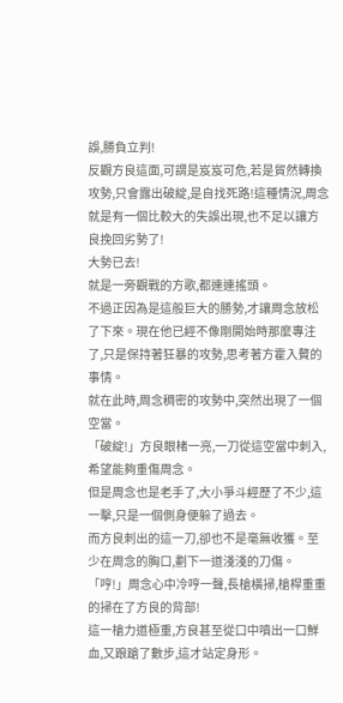誤,勝負立判!
反觀方良這面,可謂是岌岌可危,若是貿然轉換攻勢,只會露出破綻,是自找死路!這種情況,周念就是有一個比較大的失誤出現,也不足以讓方良挽回劣勢了!
大勢已去!
就是一旁觀戰的方歌,都連連搖頭。
不過正因為是這般巨大的勝勢,才讓周念放松了下來。現在他已經不像剛開始時那麼專注了,只是保持著狂暴的攻勢,思考著方霍入贅的事情。
就在此時,周念稠密的攻勢中,突然出現了一個空當。
「破綻!」方良眼楮一亮,一刀從這空當中刺入,希望能夠重傷周念。
但是周念也是老手了,大小爭斗經歷了不少,這一擊,只是一個側身便躲了過去。
而方良刺出的這一刀,卻也不是毫無收獲。至少在周念的胸口,劃下一道淺淺的刀傷。
「哼!」周念心中冷哼一聲,長槍橫掃,槍桿重重的掃在了方良的背部!
這一槍力道極重,方良甚至從口中噴出一口鮮血,又踉蹌了數步,這才站定身形。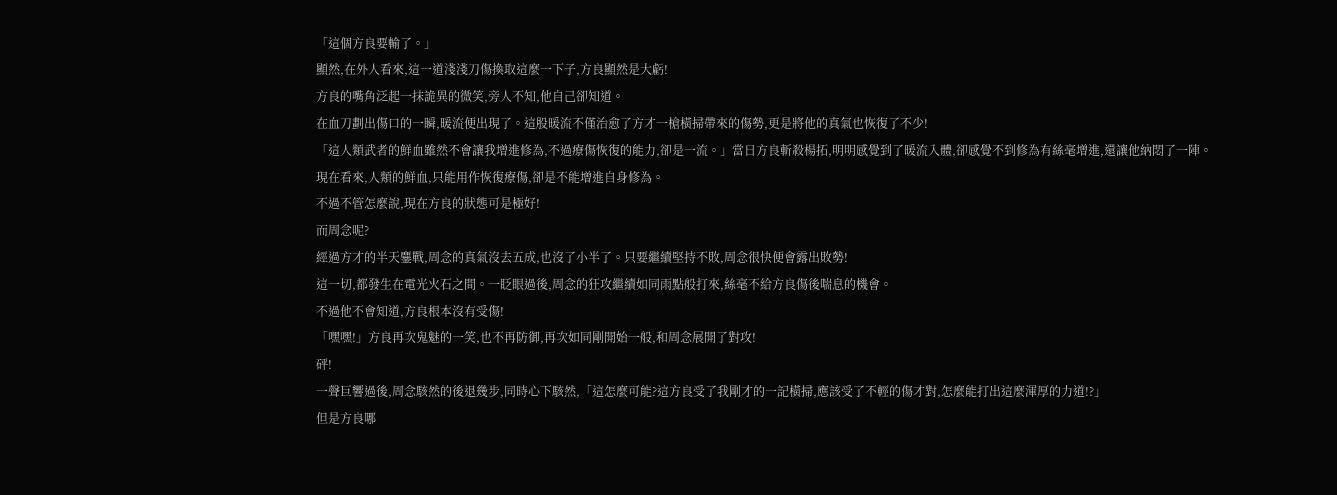「這個方良要輸了。」
顯然,在外人看來,這一道淺淺刀傷換取這麼一下子,方良顯然是大虧!
方良的嘴角泛起一抹詭異的微笑,旁人不知,他自己卻知道。
在血刀劃出傷口的一瞬,暖流便出現了。這股暖流不僅治愈了方才一槍橫掃帶來的傷勢,更是將他的真氣也恢復了不少!
「這人類武者的鮮血雖然不會讓我增進修為,不過療傷恢復的能力,卻是一流。」當日方良斬殺楊拓,明明感覺到了暖流入體,卻感覺不到修為有絲毫增進,還讓他納悶了一陣。
現在看來,人類的鮮血,只能用作恢復療傷,卻是不能增進自身修為。
不過不管怎麼說,現在方良的狀態可是極好!
而周念呢?
經過方才的半天鏖戰,周念的真氣沒去五成,也沒了小半了。只要繼續堅持不敗,周念很快便會露出敗勢!
這一切,都發生在電光火石之間。一眨眼過後,周念的狂攻繼續如同雨點般打來,絲毫不給方良傷後喘息的機會。
不過他不會知道,方良根本沒有受傷!
「嘿嘿!」方良再次鬼魅的一笑,也不再防御,再次如同剛開始一般,和周念展開了對攻!
砰!
一聲巨響過後,周念駭然的後退幾步,同時心下駭然,「這怎麼可能?這方良受了我剛才的一記橫掃,應該受了不輕的傷才對,怎麼能打出這麼渾厚的力道!?」
但是方良哪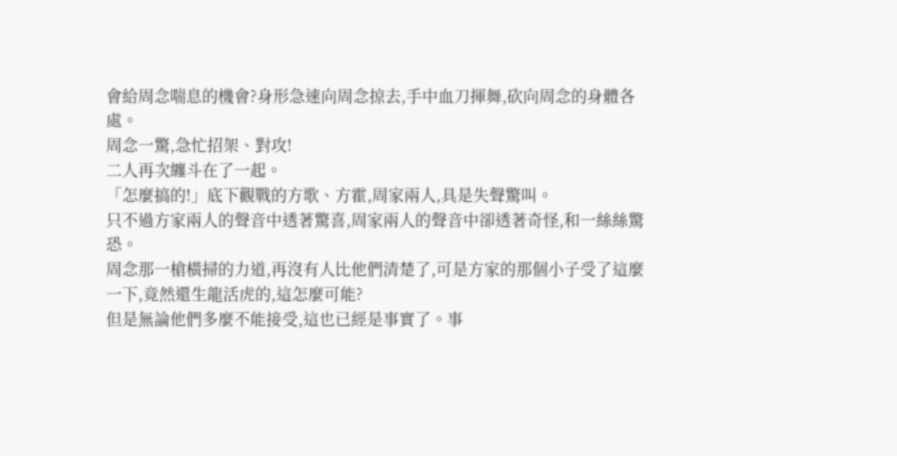會給周念喘息的機會?身形急速向周念掠去,手中血刀揮舞,砍向周念的身體各處。
周念一驚,急忙招架、對攻!
二人再次纏斗在了一起。
「怎麼搞的!」底下觀戰的方歌、方霍,周家兩人,具是失聲驚叫。
只不過方家兩人的聲音中透著驚喜,周家兩人的聲音中卻透著奇怪,和一絲絲驚恐。
周念那一槍橫掃的力道,再沒有人比他們清楚了,可是方家的那個小子受了這麼一下,竟然還生龍活虎的,這怎麼可能?
但是無論他們多麼不能接受,這也已經是事實了。事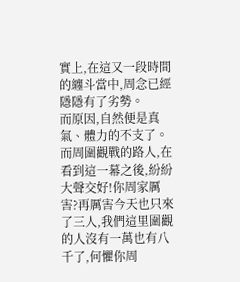實上,在這又一段時間的纏斗當中,周念已經隱隱有了劣勢。
而原因,自然便是真氣、體力的不支了。
而周圍觀戰的路人,在看到這一幕之後,紛紛大聲交好!你周家厲害?再厲害今天也只來了三人,我們這里圍觀的人沒有一萬也有八千了,何懼你周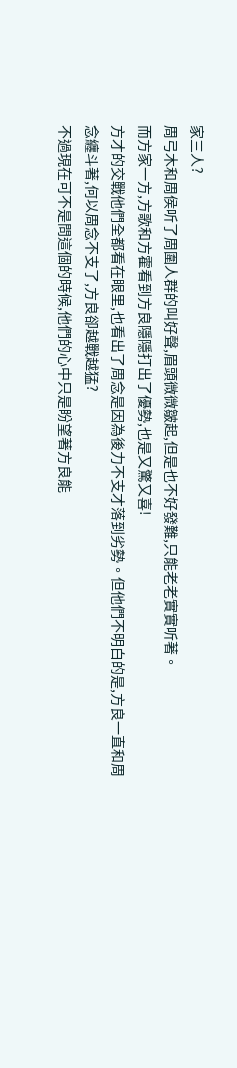家三人?
周弓木和周侯听了周圍人群的叫好聲,眉頭微微皺起,但是也不好發難,只能老老實實听著。
而方家一方,方歌和方霍看到方良隱隱打出了優勢,也是又驚又喜!
方才的交戰他們全都看在眼里,也看出了周念是因為後力不支才落到劣勢。但他們不明白的是,方良一直和周念纏斗著,何以周念不支了,方良卻越戰越猛?
不過現在可不是問這個的時候,他們的心中只是盼望著方良能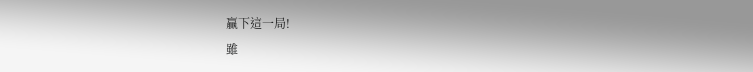贏下這一局!
雖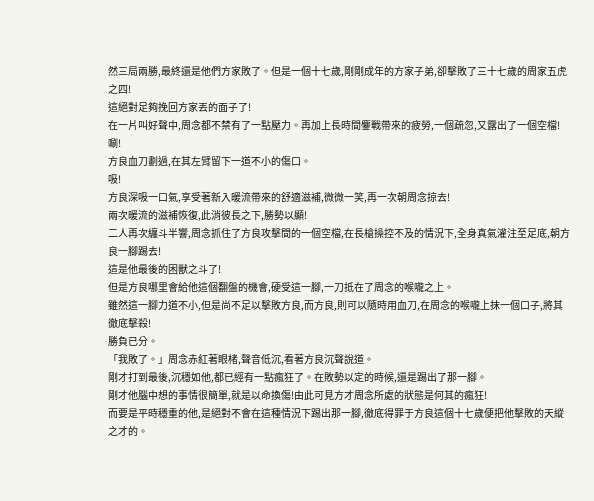然三局兩勝,最終還是他們方家敗了。但是一個十七歲,剛剛成年的方家子弟,卻擊敗了三十七歲的周家五虎之四!
這絕對足夠挽回方家丟的面子了!
在一片叫好聲中,周念都不禁有了一點壓力。再加上長時間鏖戰帶來的疲勞,一個疏忽,又露出了一個空檔!
唰!
方良血刀劃過,在其左臂留下一道不小的傷口。
吸!
方良深吸一口氣,享受著新入暖流帶來的舒適滋補,微微一笑,再一次朝周念掠去!
兩次暖流的滋補恢復,此消彼長之下,勝勢以顯!
二人再次纏斗半響,周念抓住了方良攻擊間的一個空檔,在長槍操控不及的情況下,全身真氣灌注至足底,朝方良一腳踢去!
這是他最後的困獸之斗了!
但是方良哪里會給他這個翻盤的機會,硬受這一腳,一刀抵在了周念的喉嚨之上。
雖然這一腳力道不小,但是尚不足以擊敗方良,而方良,則可以隨時用血刀,在周念的喉嚨上抹一個口子,將其徹底擊殺!
勝負已分。
「我敗了。」周念赤紅著眼楮,聲音低沉,看著方良沉聲說道。
剛才打到最後,沉穩如他,都已經有一點瘋狂了。在敗勢以定的時候,還是踢出了那一腳。
剛才他腦中想的事情很簡單,就是以命換傷!由此可見方才周念所處的狀態是何其的瘋狂!
而要是平時穩重的他,是絕對不會在這種情況下踢出那一腳,徹底得罪于方良這個十七歲便把他擊敗的天縱之才的。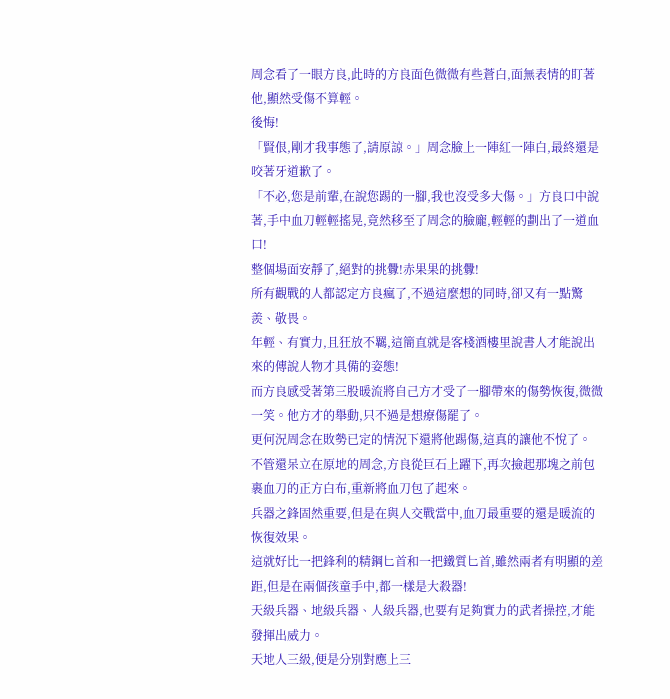周念看了一眼方良,此時的方良面色微微有些蒼白,面無表情的盯著他,顯然受傷不算輕。
後悔!
「賢佷,剛才我事態了,請原諒。」周念臉上一陣紅一陣白,最終還是咬著牙道歉了。
「不必,您是前輩,在說您踢的一腳,我也沒受多大傷。」方良口中說著,手中血刀輕輕搖晃,竟然移至了周念的臉龐,輕輕的劃出了一道血口!
整個場面安靜了,絕對的挑釁!赤果果的挑釁!
所有觀戰的人都認定方良瘋了,不過這麼想的同時,卻又有一點驚羨、敬畏。
年輕、有實力,且狂放不羈,這簡直就是客棧酒樓里說書人才能說出來的傳說人物才具備的姿態!
而方良感受著第三股暖流將自己方才受了一腳帶來的傷勢恢復,微微一笑。他方才的舉動,只不過是想療傷罷了。
更何況周念在敗勢已定的情況下還將他踢傷,這真的讓他不悅了。
不管還呆立在原地的周念,方良從巨石上躍下,再次撿起那塊之前包裹血刀的正方白布,重新將血刀包了起來。
兵器之鋒固然重要,但是在與人交戰當中,血刀最重要的還是暖流的恢復效果。
這就好比一把鋒利的精鋼匕首和一把鐵質匕首,雖然兩者有明顯的差距,但是在兩個孩童手中,都一樣是大殺器!
天級兵器、地級兵器、人級兵器,也要有足夠實力的武者操控,才能發揮出威力。
天地人三級,便是分別對應上三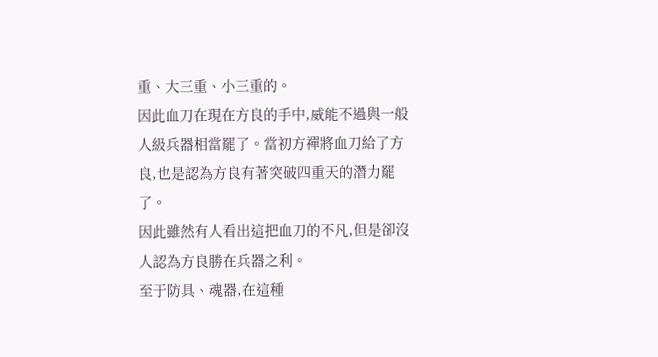重、大三重、小三重的。
因此血刀在現在方良的手中,威能不過與一般人級兵器相當罷了。當初方禪將血刀給了方良,也是認為方良有著突破四重天的潛力罷了。
因此雖然有人看出這把血刀的不凡,但是卻沒人認為方良勝在兵器之利。
至于防具、魂器,在這種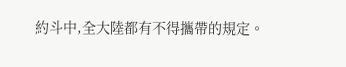約斗中,全大陸都有不得攜帶的規定。